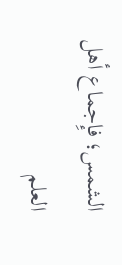الشمس؛ فإِجماع أهل العلم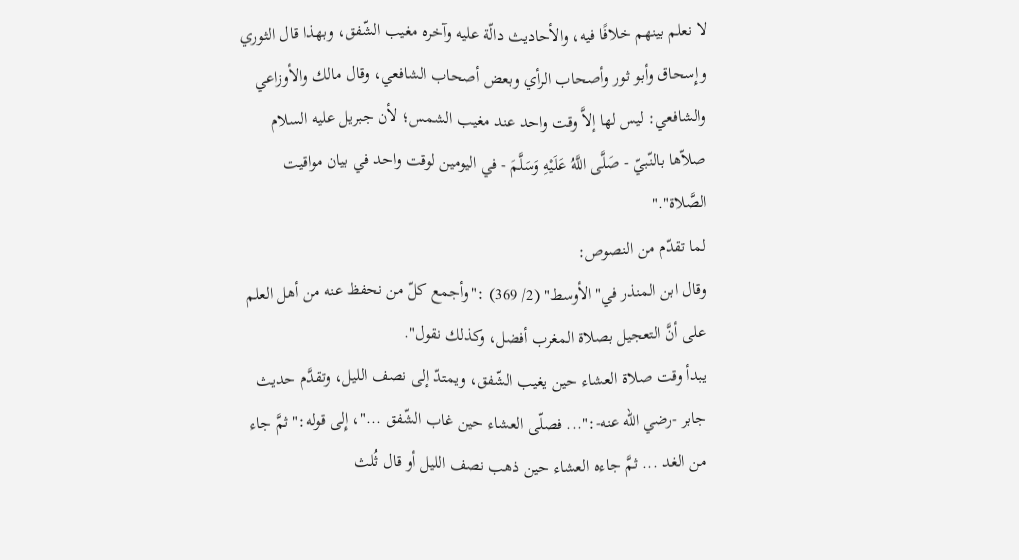لا نعلم بينهم خلافًا فيه، والأحاديث دالّة عليه وآخره مغيب الشّفق، وبهذا قال الثوري وإِسحاق وأبو ثور وأصحاب الرأي وبعض أصحاب الشافعي، وقال مالك والأوزاعي والشافعي: ليس لها إلاَّ وقت واحد عند مغيب الشمس؛ لأن جبريل عليه السلام صلاّها بالنّبيّ - صَلَّى اللَّهُ عَلَيْهِ وَسَلَّمَ - في اليومين لوقت واحد في بيان مواقيت الصَّلاة"."
لما تقدّم من النصوص:
وقال ابن المنذر في"الأوسط" (2/ 369) :"وأجمع كلّ من نحفظ عنه من أهل العلم على أنَّ التعجيل بصلاة المغرب أفضل، وكذلك نقول".
يبدأ وقت صلاة العشاء حين يغيب الشّفق، ويمتدّ إلى نصف الليل، وتقدَّم حديث جابر -رضي الله عنه-:"... فصلّى العشاء حين غاب الشّفق ..."، إِلى قوله:"ثمَّ جاء من الغد ... ثمَّ جاءه العشاء حين ذهب نصف الليل أو قال ثُلث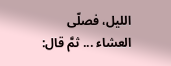الليل، فصلّى العشاء ... ثمَّ قال: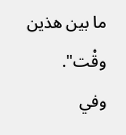ما بين هذين وقْت".
وفي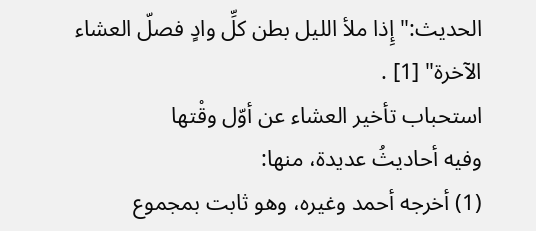الحديث:"إِذا ملأ الليل بطن كلِّ وادٍ فصلّ العشاء الآخرة" [1] .
استحباب تأخير العشاء عن أوّل وقْتها
وفيه أحاديثُ عديدة، منها:
(1) أخرجه أحمد وغيره، وهو ثابت بمجموع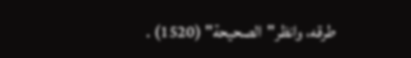طرقه، وانظر"الصحيحة" (1520) .